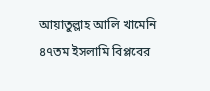আয়াতুল্লাহ আলি খামেনি ৪৭তম ইসলামি বিপ্লবের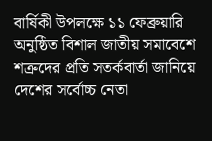বার্ষিকী উপলক্ষে ১১ ফেব্রুয়ারি অনুষ্ঠিত বিশাল জাতীয় সমাবেশে শত্রুদের প্রতি সতর্কবার্তা জানিয়ে দেশের সর্বোচ্চ নেতা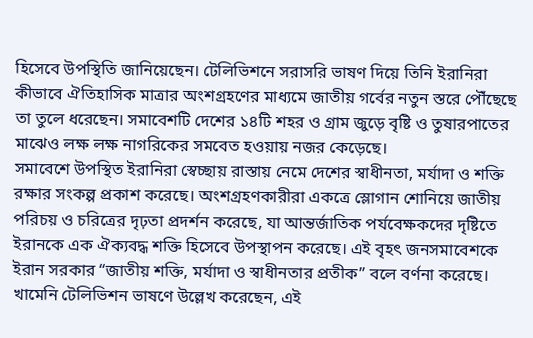হিসেবে উপস্থিতি জানিয়েছেন। টেলিভিশনে সরাসরি ভাষণ দিয়ে তিনি ইরানিরা কীভাবে ঐতিহাসিক মাত্রার অংশগ্রহণের মাধ্যমে জাতীয় গর্বের নতুন স্তরে পৌঁছেছে তা তুলে ধরেছেন। সমাবেশটি দেশের ১৪টি শহর ও গ্রাম জুড়ে বৃষ্টি ও তুষারপাতের মাঝেও লক্ষ লক্ষ নাগরিকের সমবেত হওয়ায় নজর কেড়েছে।
সমাবেশে উপস্থিত ইরানিরা স্বেচ্ছায় রাস্তায় নেমে দেশের স্বাধীনতা, মর্যাদা ও শক্তি রক্ষার সংকল্প প্রকাশ করেছে। অংশগ্রহণকারীরা একত্রে স্লোগান শোনিয়ে জাতীয় পরিচয় ও চরিত্রের দৃঢ়তা প্রদর্শন করেছে, যা আন্তর্জাতিক পর্যবেক্ষকদের দৃষ্টিতে ইরানকে এক ঐক্যবদ্ধ শক্তি হিসেবে উপস্থাপন করেছে। এই বৃহৎ জনসমাবেশকে ইরান সরকার “জাতীয় শক্তি, মর্যাদা ও স্বাধীনতার প্রতীক” বলে বর্ণনা করেছে।
খামেনি টেলিভিশন ভাষণে উল্লেখ করেছেন, এই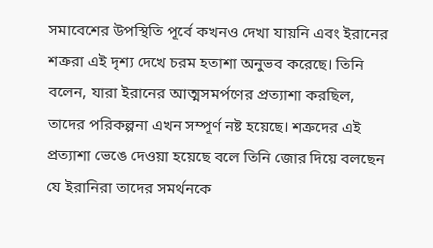সমাবেশের উপস্থিতি পূর্বে কখনও দেখা যায়নি এবং ইরানের শত্রুরা এই দৃশ্য দেখে চরম হতাশা অনুভব করেছে। তিনি বলেন, যারা ইরানের আত্মসমর্পণের প্রত্যাশা করছিল, তাদের পরিকল্পনা এখন সম্পূর্ণ নষ্ট হয়েছে। শত্রুদের এই প্রত্যাশা ভেঙে দেওয়া হয়েছে বলে তিনি জোর দিয়ে বলছেন যে ইরানিরা তাদের সমর্থনকে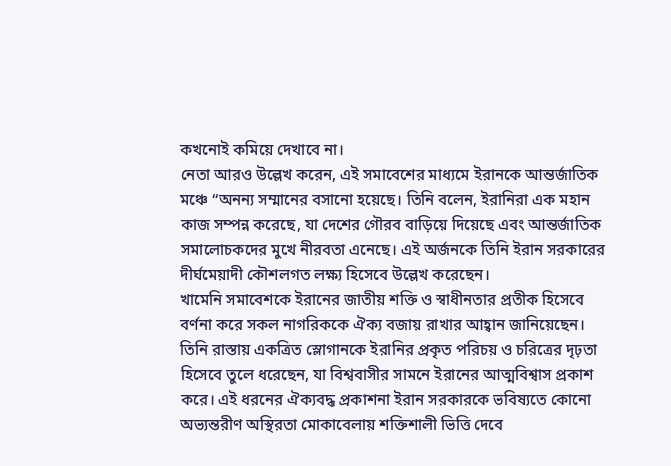কখনোই কমিয়ে দেখাবে না।
নেতা আরও উল্লেখ করেন, এই সমাবেশের মাধ্যমে ইরানকে আন্তর্জাতিক মঞ্চে “অনন্য সম্মানের বসানো হয়েছে। তিনি বলেন, ইরানিরা এক মহান কাজ সম্পন্ন করেছে, যা দেশের গৌরব বাড়িয়ে দিয়েছে এবং আন্তর্জাতিক সমালোচকদের মুখে নীরবতা এনেছে। এই অর্জনকে তিনি ইরান সরকারের দীর্ঘমেয়াদী কৌশলগত লক্ষ্য হিসেবে উল্লেখ করেছেন।
খামেনি সমাবেশকে ইরানের জাতীয় শক্তি ও স্বাধীনতার প্রতীক হিসেবে বর্ণনা করে সকল নাগরিককে ঐক্য বজায় রাখার আহ্বান জানিয়েছেন। তিনি রাস্তায় একত্রিত স্লোগানকে ইরানির প্রকৃত পরিচয় ও চরিত্রের দৃঢ়তা হিসেবে তুলে ধরেছেন, যা বিশ্ববাসীর সামনে ইরানের আত্মবিশ্বাস প্রকাশ করে। এই ধরনের ঐক্যবদ্ধ প্রকাশনা ইরান সরকারকে ভবিষ্যতে কোনো অভ্যন্তরীণ অস্থিরতা মোকাবেলায় শক্তিশালী ভিত্তি দেবে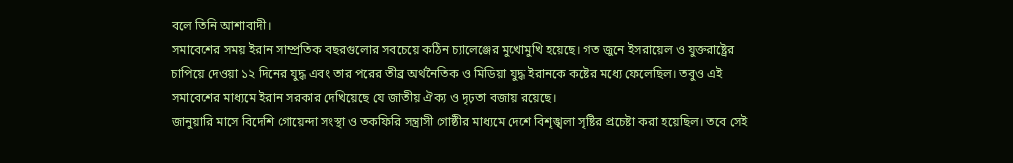বলে তিনি আশাবাদী।
সমাবেশের সময় ইরান সাম্প্রতিক বছরগুলোর সবচেয়ে কঠিন চ্যালেঞ্জের মুখোমুখি হয়েছে। গত জুনে ইসরায়েল ও যুক্তরাষ্ট্রের চাপিয়ে দেওয়া ১২ দিনের যুদ্ধ এবং তার পরের তীব্র অর্থনৈতিক ও মিডিয়া যুদ্ধ ইরানকে কষ্টের মধ্যে ফেলেছিল। তবুও এই সমাবেশের মাধ্যমে ইরান সরকার দেখিয়েছে যে জাতীয় ঐক্য ও দৃঢ়তা বজায় রয়েছে।
জানুয়ারি মাসে বিদেশি গোয়েন্দা সংস্থা ও তকফিরি সন্ত্রাসী গোষ্ঠীর মাধ্যমে দেশে বিশৃঙ্খলা সৃষ্টির প্রচেষ্টা করা হয়েছিল। তবে সেই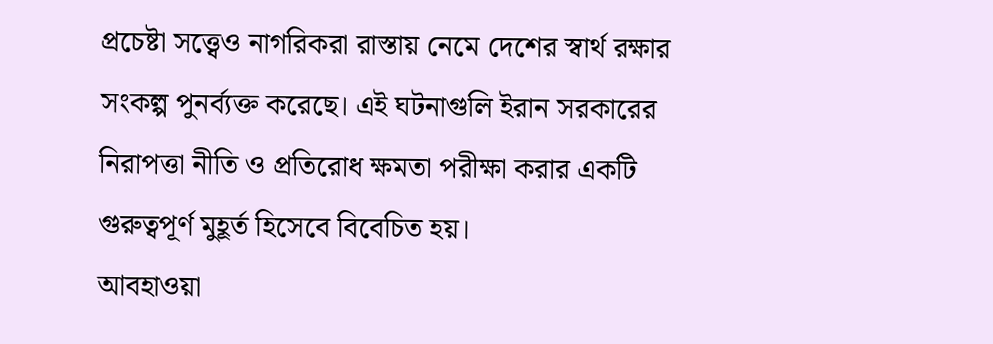প্রচেষ্টা সত্ত্বেও নাগরিকরা রাস্তায় নেমে দেশের স্বার্থ রক্ষার সংকল্প পুনর্ব্যক্ত করেছে। এই ঘটনাগুলি ইরান সরকারের নিরাপত্তা নীতি ও প্রতিরোধ ক্ষমতা পরীক্ষা করার একটি গুরুত্বপূর্ণ মুহূর্ত হিসেবে বিবেচিত হয়।
আবহাওয়া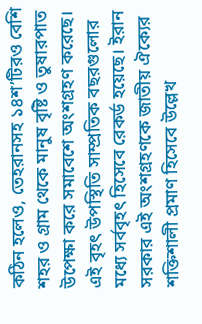কঠিন হলেও, তেহরানসহ ১৪শ’টিরও বেশি শহর ও গ্রাম থেকে মানুষ বৃষ্টি ও তুষারপাত উপেক্ষা করে সমাবেশে অংশগ্রহণ করেছে। এই বৃহৎ উপস্থিতি সাম্প্রতিক বছরগুলোর মধ্যে সর্ববৃহৎ হিসেবে রেকর্ড হয়েছে। ইরান সরকার এই অংশগ্রহণকে জাতীয় ঐক্যের শক্তিশালী প্রমাণ হিসেবে উল্লেখ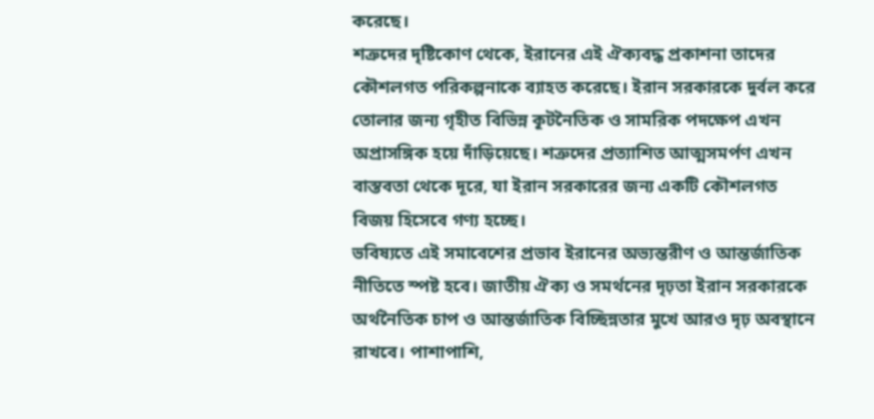করেছে।
শত্রুদের দৃষ্টিকোণ থেকে, ইরানের এই ঐক্যবদ্ধ প্রকাশনা তাদের কৌশলগত পরিকল্পনাকে ব্যাহত করেছে। ইরান সরকারকে দুর্বল করে তোলার জন্য গৃহীত বিভিন্ন কূটনৈতিক ও সামরিক পদক্ষেপ এখন অপ্রাসঙ্গিক হয়ে দাঁড়িয়েছে। শত্রুদের প্রত্যাশিত আত্মসমর্পণ এখন বাস্তবতা থেকে দূরে, যা ইরান সরকারের জন্য একটি কৌশলগত বিজয় হিসেবে গণ্য হচ্ছে।
ভবিষ্যতে এই সমাবেশের প্রভাব ইরানের অভ্যন্তরীণ ও আন্তর্জাতিক নীতিতে স্পষ্ট হবে। জাতীয় ঐক্য ও সমর্থনের দৃঢ়তা ইরান সরকারকে অর্থনৈতিক চাপ ও আন্তর্জাতিক বিচ্ছিন্নতার মুখে আরও দৃঢ় অবস্থানে রাখবে। পাশাপাশি,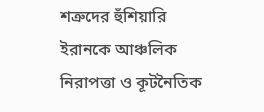শত্রুদের হুঁশিয়ারি ইরানকে আঞ্চলিক নিরাপত্তা ও কূটনৈতিক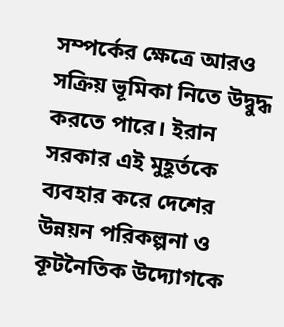সম্পর্কের ক্ষেত্রে আরও সক্রিয় ভূমিকা নিতে উদ্বুদ্ধ করতে পারে। ইরান সরকার এই মুহূর্তকে ব্যবহার করে দেশের উন্নয়ন পরিকল্পনা ও কূটনৈতিক উদ্যোগকে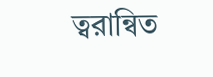ত্বরান্বিত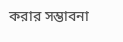করার সম্ভাবনা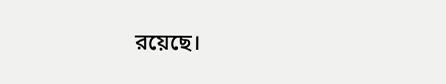রয়েছে।